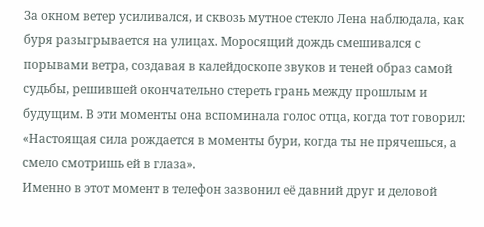За окном ветер усиливался, и сквозь мутное стекло Лена наблюдала, как буря разыгрывается на улицах. Моросящий дождь смешивался с порывами ветра, создавая в калейдоскопе звуков и теней образ самой судьбы, решившей окончательно стереть грань между прошлым и будущим. В эти моменты она вспоминала голос отца, когда тот говорил: «Настоящая сила рождается в моменты бури, когда ты не прячешься, а смело смотришь ей в глаза».
Именно в этот момент в телефон зазвонил её давний друг и деловой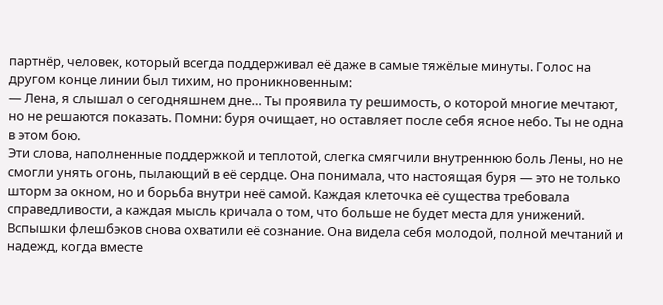партнёр, человек, который всегда поддерживал её даже в самые тяжёлые минуты. Голос на другом конце линии был тихим, но проникновенным:
— Лена, я слышал о сегодняшнем дне… Ты проявила ту решимость, о которой многие мечтают, но не решаются показать. Помни: буря очищает, но оставляет после себя ясное небо. Ты не одна в этом бою.
Эти слова, наполненные поддержкой и теплотой, слегка смягчили внутреннюю боль Лены, но не смогли унять огонь, пылающий в её сердце. Она понимала, что настоящая буря — это не только шторм за окном, но и борьба внутри неё самой. Каждая клеточка её существа требовала справедливости, а каждая мысль кричала о том, что больше не будет места для унижений.
Вспышки флешбэков снова охватили её сознание. Она видела себя молодой, полной мечтаний и надежд, когда вместе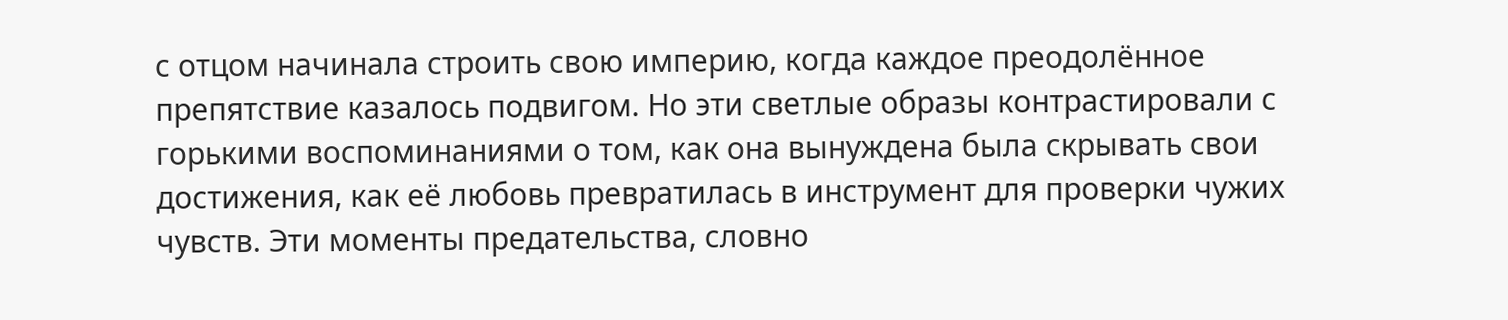с отцом начинала строить свою империю, когда каждое преодолённое препятствие казалось подвигом. Но эти светлые образы контрастировали с горькими воспоминаниями о том, как она вынуждена была скрывать свои достижения, как её любовь превратилась в инструмент для проверки чужих чувств. Эти моменты предательства, словно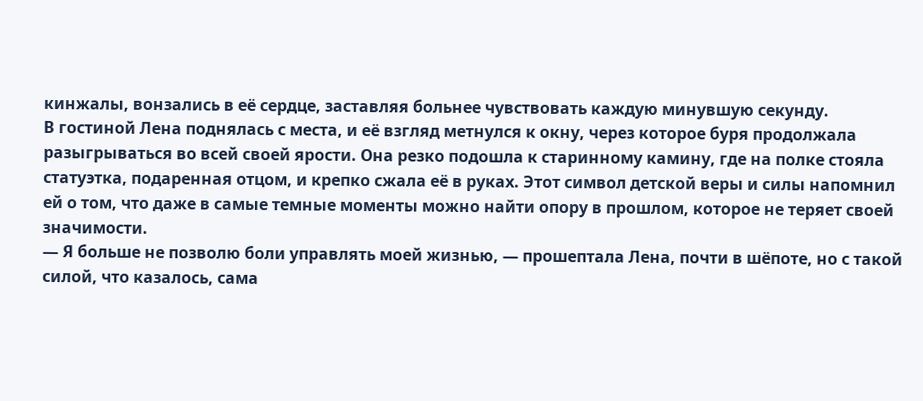кинжалы, вонзались в её сердце, заставляя больнее чувствовать каждую минувшую секунду.
В гостиной Лена поднялась с места, и её взгляд метнулся к окну, через которое буря продолжала разыгрываться во всей своей ярости. Она резко подошла к старинному камину, где на полке стояла статуэтка, подаренная отцом, и крепко сжала её в руках. Этот символ детской веры и силы напомнил ей о том, что даже в самые темные моменты можно найти опору в прошлом, которое не теряет своей значимости.
— Я больше не позволю боли управлять моей жизнью, — прошептала Лена, почти в шёпоте, но с такой силой, что казалось, сама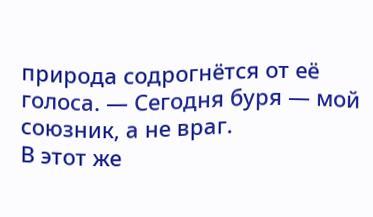природа содрогнётся от её голоса. — Сегодня буря — мой союзник, а не враг.
В этот же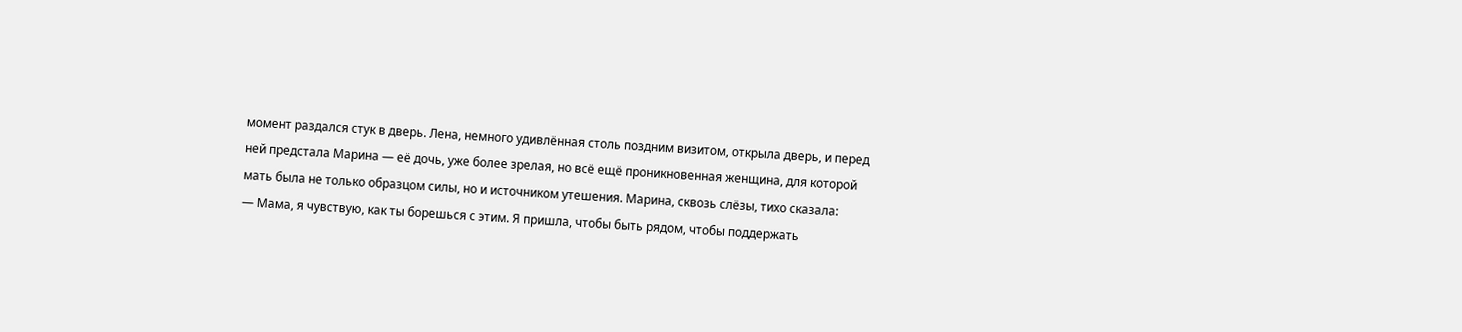момент раздался стук в дверь. Лена, немного удивлённая столь поздним визитом, открыла дверь, и перед ней предстала Марина — её дочь, уже более зрелая, но всё ещё проникновенная женщина, для которой мать была не только образцом силы, но и источником утешения. Марина, сквозь слёзы, тихо сказала:
— Мама, я чувствую, как ты борешься с этим. Я пришла, чтобы быть рядом, чтобы поддержать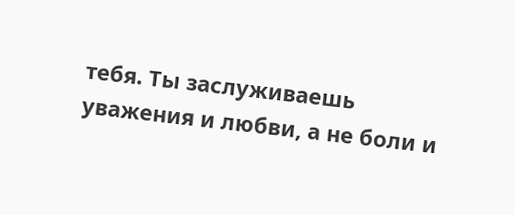тебя. Ты заслуживаешь уважения и любви, а не боли и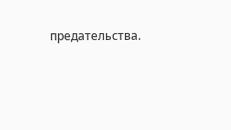предательства.